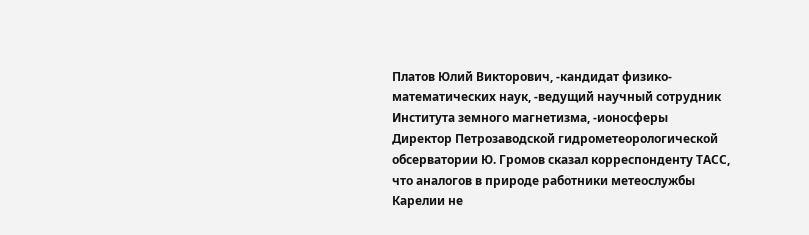Платов Юлий Викторович, -кандидат физико-математических наук, -ведущий научный сотрудник Института земного магнетизма, -ионосферы
Директор Петрозаводской гидрометеорологической обсерватории Ю. Громов сказал корреспонденту ТАСС, что аналогов в природе работники метеослужбы Карелии не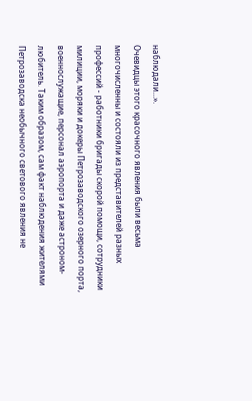наблюдали...».
Очевидцы этого красочного явления были весьма многочисленны и состояли из представителей разных профессий - работники бригады скорой помощи, сотрудники милиции, моряки и докеры Петрозаводского озерного порта, военнослужащие, персонал аэропорта и даже астроном-любитель. Таким образом, сам факт наблюдения жителями Петрозаводска необычного светового явления не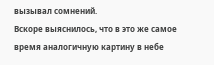вызывал сомнений.
Вскоре выяснилось, что в это же самое время аналогичную картину в небе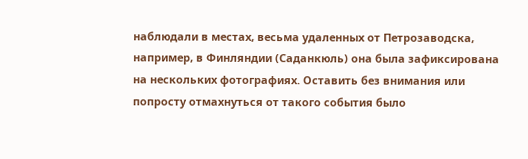наблюдали в местах, весьма удаленных от Петрозаводска, например, в Финляндии (Саданкюль) она была зафиксирована на нескольких фотографиях. Оставить без внимания или попросту отмахнуться от такого события было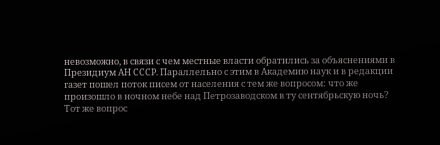невозможно, в связи с чем местные власти обратились за объяснениями в Президиум АН СССР. Параллельно с этим в Академию наук и в редакции газет пошел поток писем от населения с тем же вопросом: что же произошло в ночном небе над Петрозаводском в ту сентябрьскую ночь? Тот же вопрос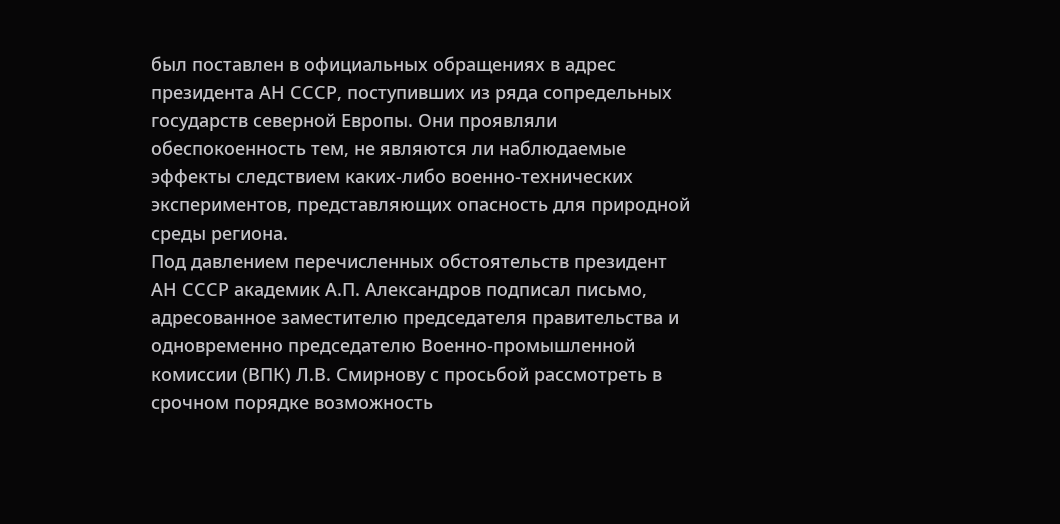был поставлен в официальных обращениях в адрес президента АН СССР, поступивших из ряда сопредельных государств северной Европы. Они проявляли обеспокоенность тем, не являются ли наблюдаемые эффекты следствием каких-либо военно-технических экспериментов, представляющих опасность для природной среды региона.
Под давлением перечисленных обстоятельств президент АН СССР академик А.П. Александров подписал письмо, адресованное заместителю председателя правительства и одновременно председателю Военно-промышленной комиссии (ВПК) Л.В. Смирнову с просьбой рассмотреть в срочном порядке возможность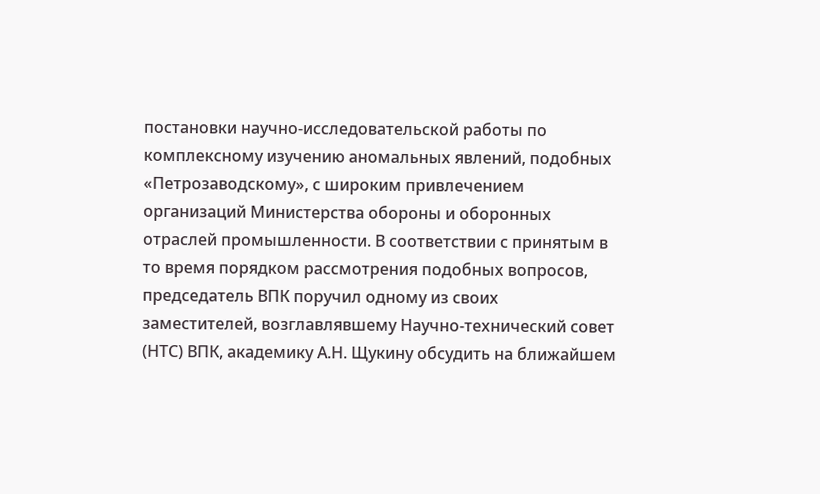постановки научно-исследовательской работы по комплексному изучению аномальных явлений, подобных «Петрозаводскому», с широким привлечением организаций Министерства обороны и оборонных отраслей промышленности. В соответствии с принятым в то время порядком рассмотрения подобных вопросов, председатель ВПК поручил одному из своих заместителей, возглавлявшему Научно-технический совет (НТС) ВПК, академику А.Н. Щукину обсудить на ближайшем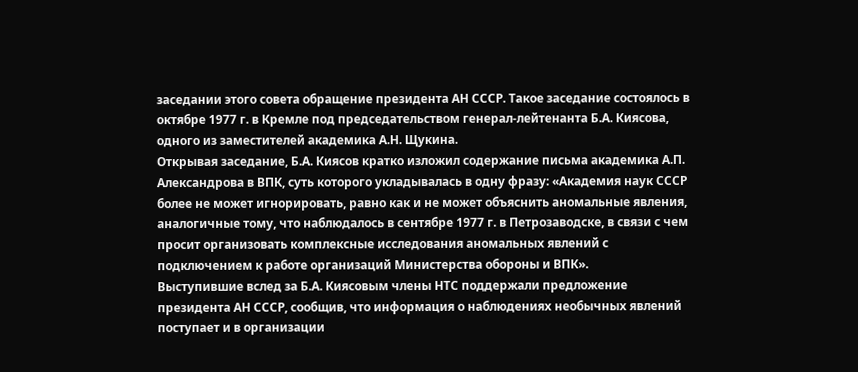заседании этого совета обращение президента АН СССР. Такое заседание состоялось в октябре 1977 г. в Кремле под председательством генерал-лейтенанта Б.А. Киясова, одного из заместителей академика А.Н. Щукина.
Открывая заседание, Б.А. Киясов кратко изложил содержание письма академика А.П. Александрова в ВПК, суть которого укладывалась в одну фразу: «Академия наук СССР более не может игнорировать, равно как и не может объяснить аномальные явления, аналогичные тому, что наблюдалось в сентябре 1977 г. в Петрозаводске, в связи с чем просит организовать комплексные исследования аномальных явлений с подключением к работе организаций Министерства обороны и ВПК».
Выступившие вслед за Б.А. Киясовым члены НТС поддержали предложение президента АН СССР, сообщив, что информация о наблюдениях необычных явлений поступает и в организации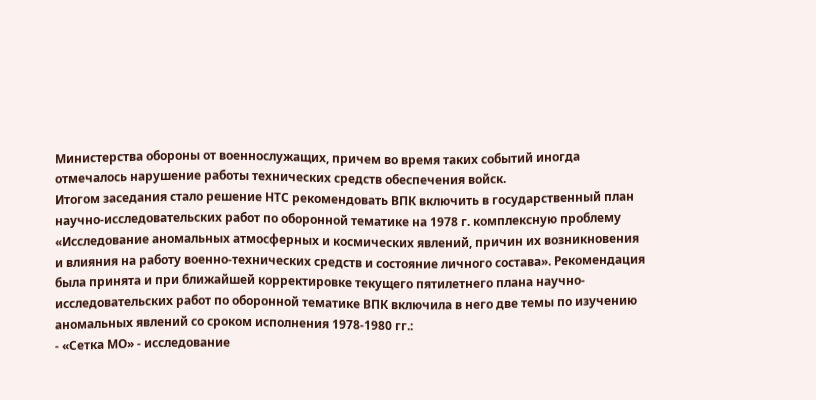Министерства обороны от военнослужащих, причем во время таких событий иногда отмечалось нарушение работы технических средств обеспечения войск.
Итогом заседания стало решение НТС рекомендовать ВПК включить в государственный план научно-исследовательских работ по оборонной тематике на 1978 г. комплексную проблему «Исследование аномальных атмосферных и космических явлений, причин их возникновения и влияния на работу военно-технических средств и состояние личного состава». Рекомендация была принята и при ближайшей корректировке текущего пятилетнего плана научно-исследовательских работ по оборонной тематике ВПК включила в него две темы по изучению аномальных явлений со сроком исполнения 1978-1980 гг.:
- «Сетка МО» - исследование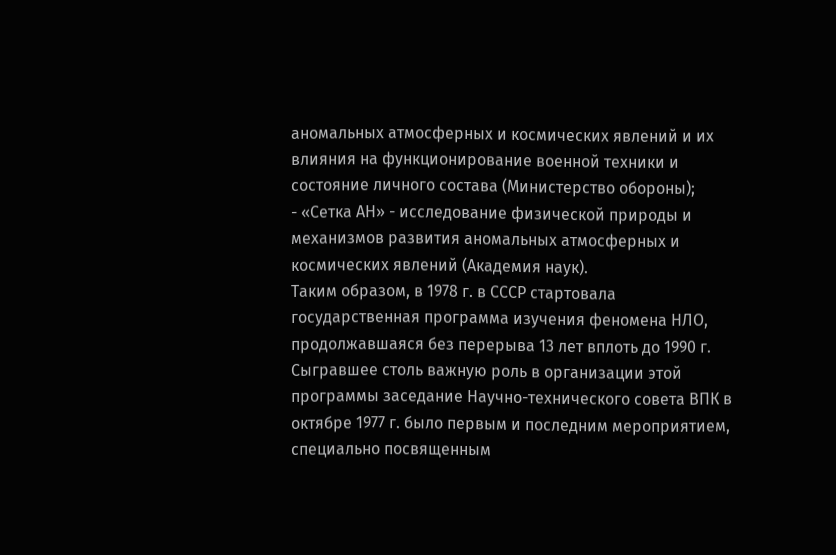аномальных атмосферных и космических явлений и их влияния на функционирование военной техники и состояние личного состава (Министерство обороны);
- «Сетка АН» - исследование физической природы и механизмов развития аномальных атмосферных и космических явлений (Академия наук).
Таким образом, в 1978 г. в СССР стартовала государственная программа изучения феномена НЛО, продолжавшаяся без перерыва 13 лет вплоть до 1990 г. Сыгравшее столь важную роль в организации этой программы заседание Научно-технического совета ВПК в октябре 1977 г. было первым и последним мероприятием, специально посвященным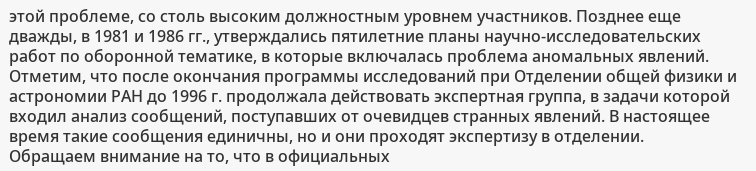этой проблеме, со столь высоким должностным уровнем участников. Позднее еще дважды, в 1981 и 1986 гг., утверждались пятилетние планы научно-исследовательских работ по оборонной тематике, в которые включалась проблема аномальных явлений. Отметим, что после окончания программы исследований при Отделении общей физики и астрономии РАН до 1996 г. продолжала действовать экспертная группа, в задачи которой входил анализ сообщений, поступавших от очевидцев странных явлений. В настоящее время такие сообщения единичны, но и они проходят экспертизу в отделении.
Обращаем внимание на то, что в официальных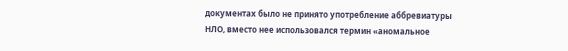документах было не принято употребление аббревиатуры НЛО, вместо нее использовался термин «аномальное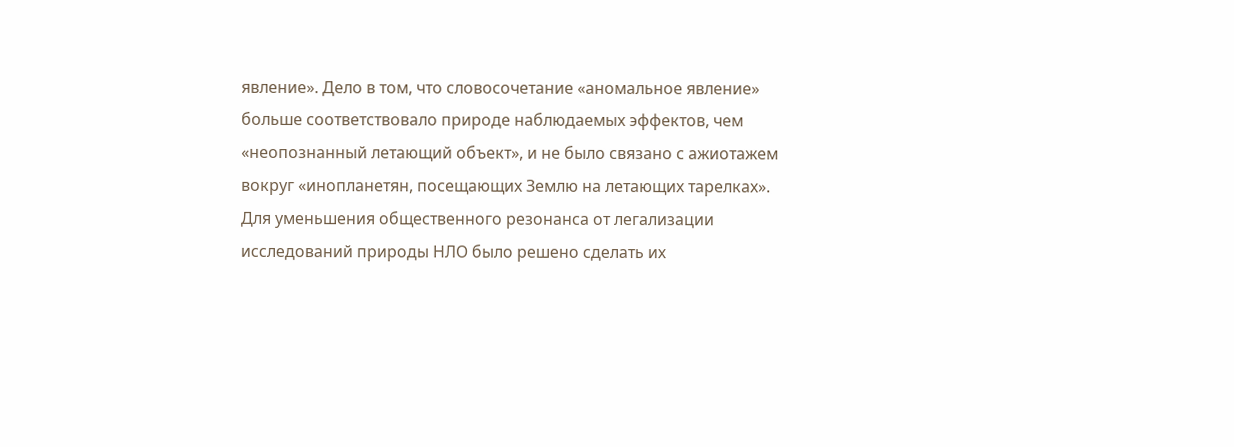явление». Дело в том, что словосочетание «аномальное явление» больше соответствовало природе наблюдаемых эффектов, чем «неопознанный летающий объект», и не было связано с ажиотажем вокруг «инопланетян, посещающих Землю на летающих тарелках».
Для уменьшения общественного резонанса от легализации исследований природы НЛО было решено сделать их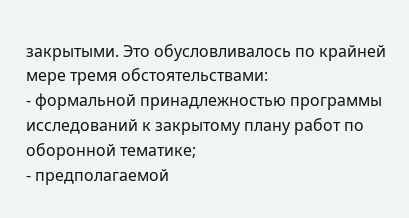закрытыми. Это обусловливалось по крайней мере тремя обстоятельствами:
- формальной принадлежностью программы исследований к закрытому плану работ по оборонной тематике;
- предполагаемой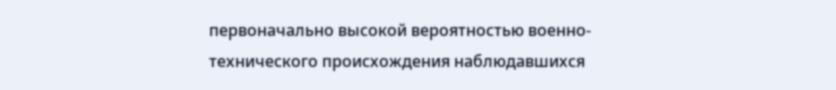первоначально высокой вероятностью военно-технического происхождения наблюдавшихся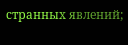странных явлений;